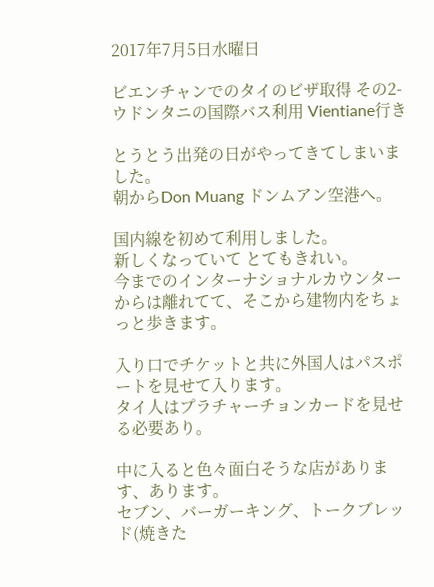2017年7月5日水曜日

ビエンチャンでのタイのビザ取得 その2-ウドンタニの国際バス利用 Vientiane行き

とうとう出発の日がやってきてしまいました。
朝からDon Muang ドンムアン空港へ。

国内線を初めて利用しました。
新しくなっていて とてもきれい。
今までのインターナショナルカウンターからは離れてて、そこから建物内をちょっと歩きます。

入り口でチケットと共に外国人はパスポートを見せて入ります。
タイ人はプラチャーチョンカードを見せる必要あり。

中に入ると色々面白そうな店があります、あります。
セブン、バーガーキング、トークブレッド(焼きた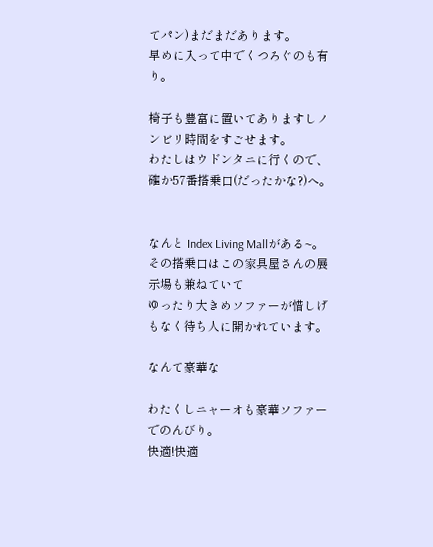てパン)まだまだあります。
早めに入って中でくつろぐのも有り。

椅子も豊富に置いてありますしノンビリ時間をすごせます。
わたしはウドンタニに行くので、確か57番搭乗口(だったかな?)へ。


なんと Index Living Mallがある~。
その搭乗口はこの家具屋さんの展示場も兼ねていて
ゆったり大きめソファーが惜しげもなく待ち人に開かれています。

なんて豪華な

わたくしニャーオも豪華ソファーでのんびり。
快適!快適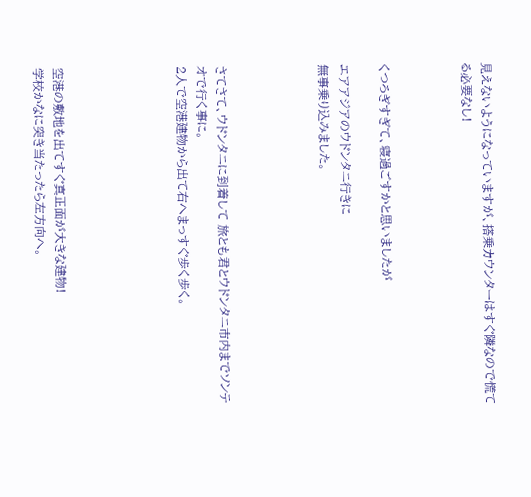見えないようになっていますが、搭乗カウンターはすぐ隣なので慌てる必要なし!



くつろぎすぎて、寝過ごすかと思いましたが

エアアジアのウドンタニ行きに
無事乗り込みました。




さてさて、ウドンタニに到着して 旅とも君とウドンタニ市内までソンテオで行く事に。
2人で空港建物から出て右へまっすぐ歩く歩く。





空港の敷地を出てすぐ真正面が大きな建物!
学校かなに突き当たったら左方向へ。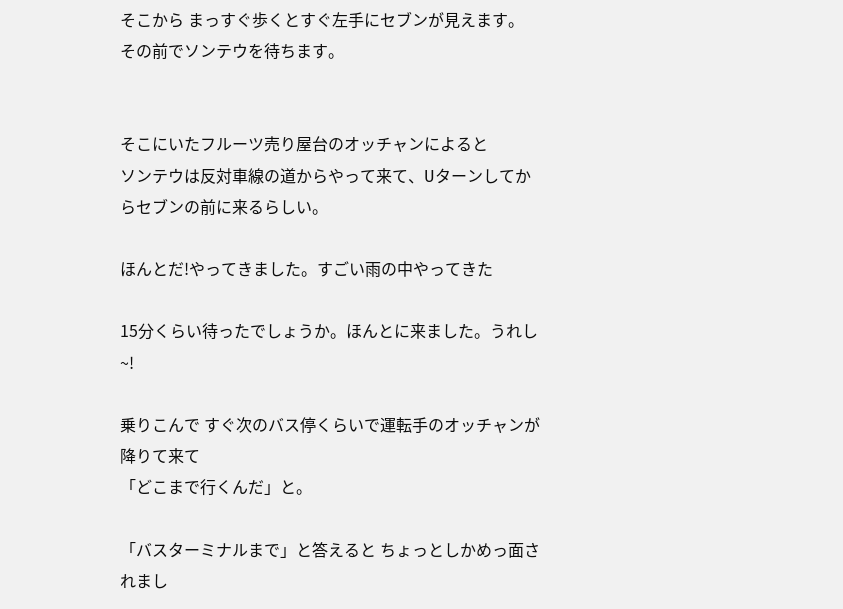そこから まっすぐ歩くとすぐ左手にセブンが見えます。
その前でソンテウを待ちます。


そこにいたフルーツ売り屋台のオッチャンによると
ソンテウは反対車線の道からやって来て、Uターンしてからセブンの前に来るらしい。

ほんとだ!やってきました。すごい雨の中やってきた

15分くらい待ったでしょうか。ほんとに来ました。うれし~!

乗りこんで すぐ次のバス停くらいで運転手のオッチャンが降りて来て
「どこまで行くんだ」と。

「バスターミナルまで」と答えると ちょっとしかめっ面されまし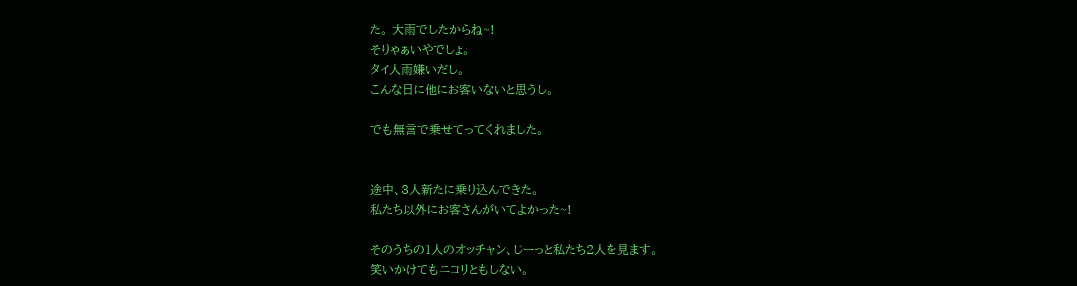た。 大雨でしたからね~!
そりゃぁいやでしょ。
タイ人雨嫌いだし。
こんな日に他にお客いないと思うし。

でも無言で乗せてってくれました。


途中、3人新たに乗り込んできた。
私たち以外にお客さんがいてよかった~!

そのうちの1人のオッチャン、じーっと私たち2人を見ます。
笑いかけてもニコリともしない。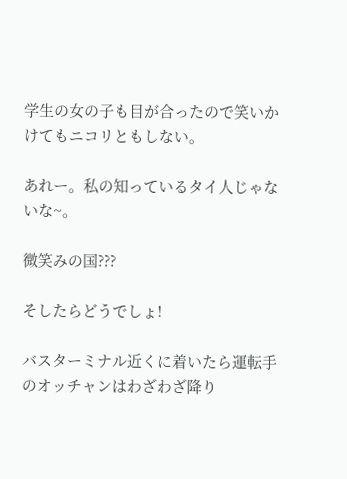学生の女の子も目が合ったので笑いかけてもニコリともしない。

あれー。私の知っているタイ人じゃないな~。

微笑みの国???

そしたらどうでしょ!

バスターミナル近くに着いたら運転手のオッチャンはわざわざ降り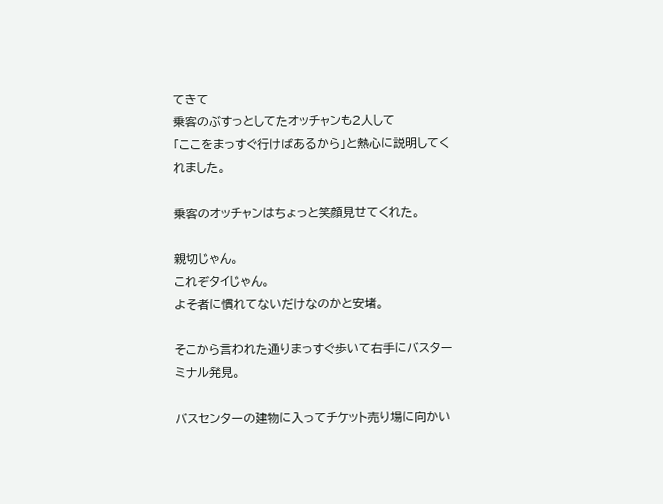てきて
乗客のぶすっとしてたオッチャンも2人して
「ここをまっすぐ行けばあるから」と熱心に説明してくれました。

乗客のオッチャンはちょっと笑顔見せてくれた。

親切じゃん。
これぞタイじゃん。
よそ者に慣れてないだけなのかと安堵。

そこから言われた通りまっすぐ歩いて右手にバスターミナル発見。

バスセンターの建物に入ってチケット売り場に向かい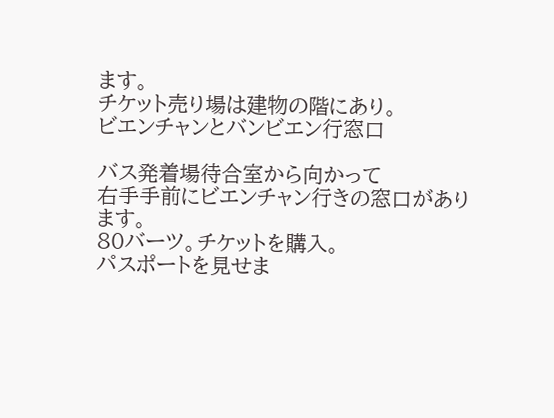ます。
チケット売り場は建物の階にあり。
ビエンチャンとバンビエン行窓口

バス発着場待合室から向かって
右手手前にビエンチャン行きの窓口があります。
80バーツ。チケットを購入。
パスポートを見せま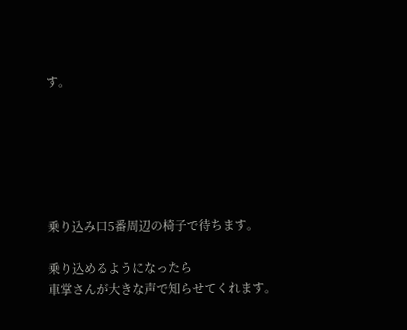す。






乗り込み口5番周辺の椅子で待ちます。

乗り込めるようになったら
車掌さんが大きな声で知らせてくれます。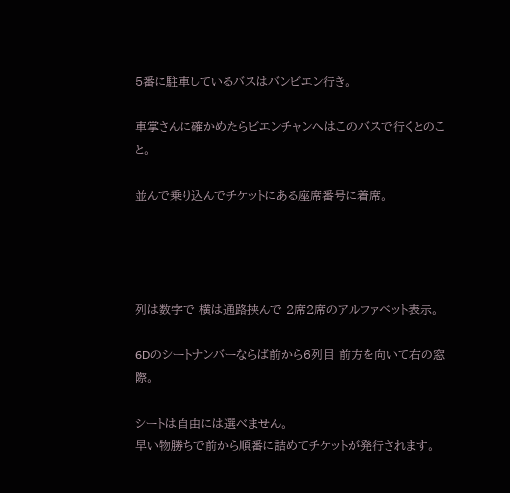5番に駐車しているバスはバンビエン行き。

車掌さんに確かめたらビエンチャンへはこのバスで行くとのこと。

並んで乗り込んでチケットにある座席番号に着席。




列は数字で 横は通路挟んで 2席2席のアルファベット表示。

6Dのシートナンバーならば前から6列目 前方を向いて右の窓際。

シートは自由には選べません。
早い物勝ちで前から順番に詰めてチケットが発行されます。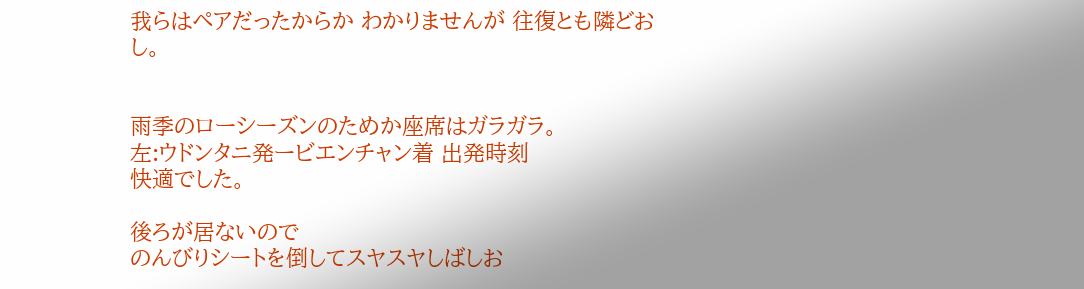我らはペアだったからか わかりませんが 往復とも隣どおし。


雨季のローシーズンのためか座席はガラガラ。
左:ウドンタニ発ービエンチャン着 出発時刻
快適でした。

後ろが居ないので
のんびりシートを倒してスヤスヤしばしお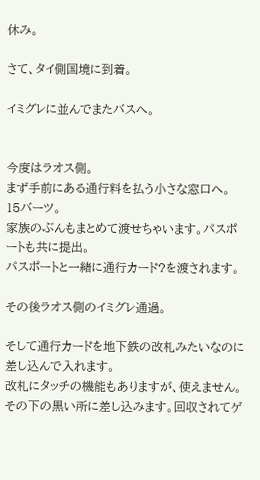休み。

さて、タイ側国境に到着。

イミグレに並んでまたバスへ。


今度はラオス側。
まず手前にある通行料を払う小さな窓口へ。
15バーツ。
家族のぶんもまとめて渡せちゃいます。パスポートも共に提出。
パスポートと一緒に通行カード?を渡されます。

その後ラオス側のイミグレ通過。

そして通行カードを地下鉄の改札みたいなのに差し込んで入れます。
改札にタッチの機能もありますが、使えません。
その下の黒い所に差し込みます。回収されてゲ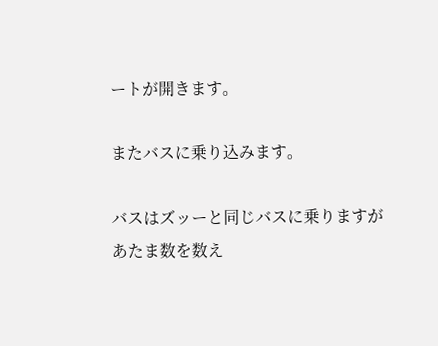ートが開きます。

またバスに乗り込みます。

バスはズッーと同じバスに乗りますが
あたま数を数え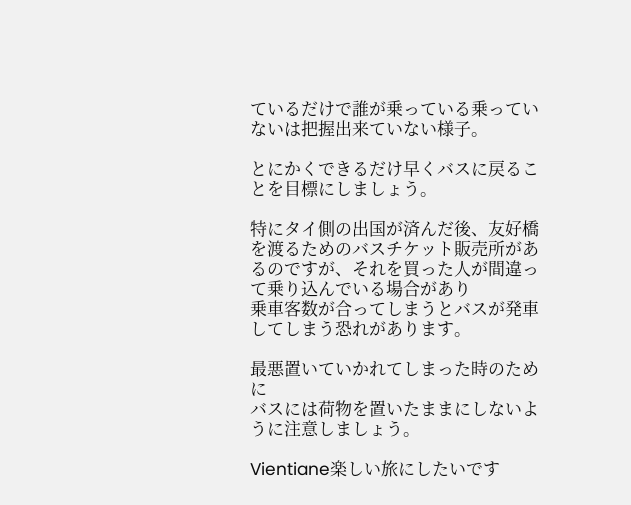ているだけで誰が乗っている乗っていないは把握出来ていない様子。

とにかくできるだけ早くバスに戻ることを目標にしましょう。

特にタイ側の出国が済んだ後、友好橋を渡るためのバスチケット販売所があるのですが、それを買った人が間違って乗り込んでいる場合があり
乗車客数が合ってしまうとバスが発車してしまう恐れがあります。

最悪置いていかれてしまった時のために
バスには荷物を置いたままにしないように注意しましょう。

Vientiane楽しい旅にしたいです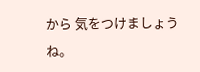から 気をつけましょうね。